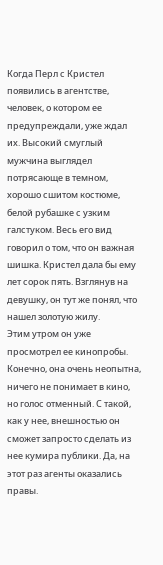Когда Перл с Кристел появились в агентстве, человек, о котором ее предупреждали, уже ждал их. Высокий смуглый мужчина выглядел потрясающе в темном, хорошо сшитом костюме, белой рубашке с узким галстуком. Весь его вид говорил о том, что он важная шишка. Кристел дала бы ему лет сорок пять. Взглянув на девушку, он тут же понял, что нашел золотую жилу.
Этим утром он уже просмотрел ее кинопробы. Конечно, она очень неопытна, ничего не понимает в кино, но голос отменный. С такой, как у нее, внешностью он сможет запросто сделать из нее кумира публики. Да, на этот раз агенты оказались правы.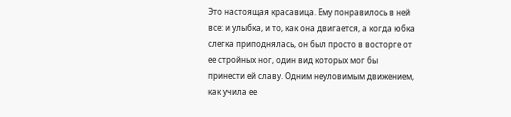Это настоящая красавица. Ему понравилось в ней все: и улыбка, и то, как она двигается, а когда юбка слегка приподнялась, он был просто в восторге от ее стройных ног, один вид которых мог бы принести ей славу. Одним неуловимым движением, как учила ее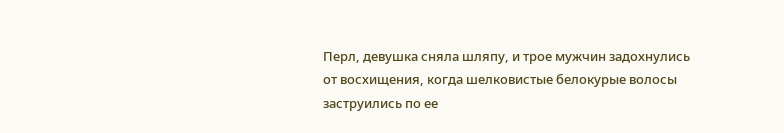Перл, девушка сняла шляпу, и трое мужчин задохнулись от восхищения, когда шелковистые белокурые волосы заструились по ее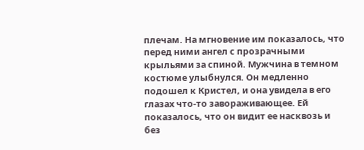плечам. На мгновение им показалось, что перед ними ангел с прозрачными крыльями за спиной. Мужчина в темном костюме улыбнулся. Он медленно подошел к Кристел, и она увидела в его глазах что-то завораживающее. Ей показалось, что он видит ее насквозь и без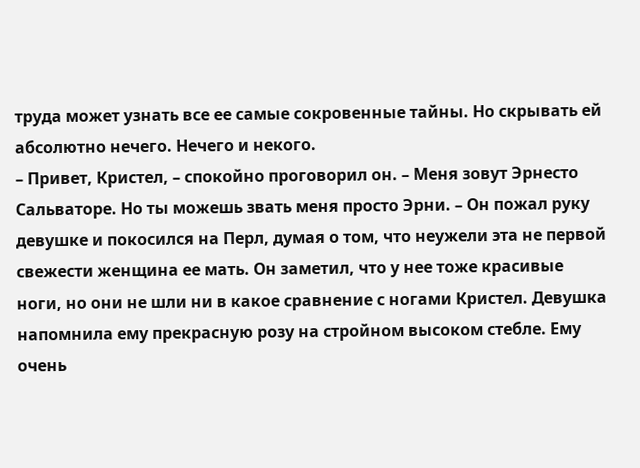труда может узнать все ее самые сокровенные тайны. Но скрывать ей абсолютно нечего. Нечего и некого.
– Привет, Кристел, – спокойно проговорил он. – Меня зовут Эрнесто Сальваторе. Но ты можешь звать меня просто Эрни. – Он пожал руку девушке и покосился на Перл, думая о том, что неужели эта не первой свежести женщина ее мать. Он заметил, что у нее тоже красивые ноги, но они не шли ни в какое сравнение с ногами Кристел. Девушка напомнила ему прекрасную розу на стройном высоком стебле. Ему очень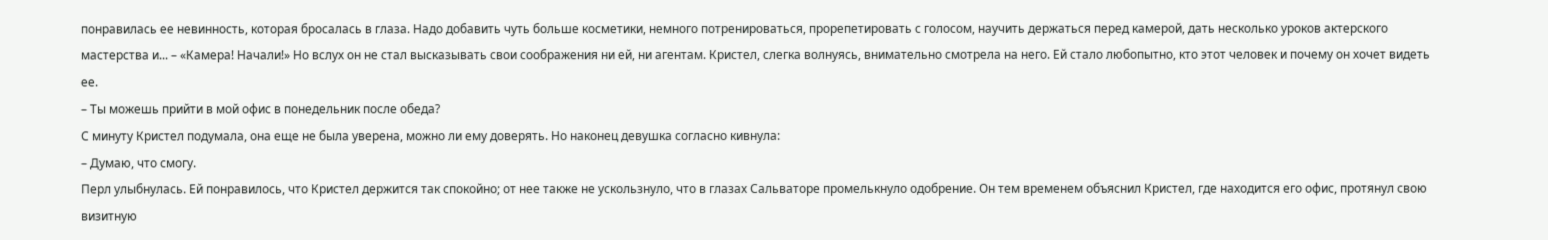понравилась ее невинность, которая бросалась в глаза. Надо добавить чуть больше косметики, немного потренироваться, прорепетировать с голосом, научить держаться перед камерой, дать несколько уроков актерского мастерства и... – «Камера! Начали!» Но вслух он не стал высказывать свои соображения ни ей, ни агентам. Кристел, слегка волнуясь, внимательно смотрела на него. Ей стало любопытно, кто этот человек и почему он хочет видеть ее.
– Ты можешь прийти в мой офис в понедельник после обеда?
С минуту Кристел подумала, она еще не была уверена, можно ли ему доверять. Но наконец девушка согласно кивнула:
– Думаю, что смогу.
Перл улыбнулась. Ей понравилось, что Кристел держится так спокойно; от нее также не ускользнуло, что в глазах Сальваторе промелькнуло одобрение. Он тем временем объяснил Кристел, где находится его офис, протянул свою визитную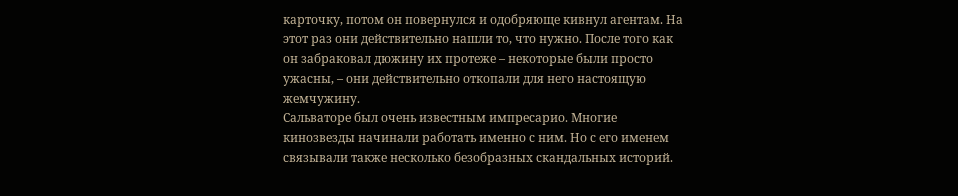карточку, потом он повернулся и одобряюще кивнул агентам. На этот раз они действительно нашли то, что нужно. После того как он забраковал дюжину их протеже – некоторые были просто ужасны, – они действительно откопали для него настоящую жемчужину.
Сальваторе был очень известным импресарио. Многие кинозвезды начинали работать именно с ним. Но с его именем связывали также несколько безобразных скандальных историй.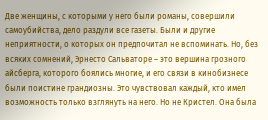Две женщины, с которыми у него были романы, совершили самоубийства, дело раздули все газеты. Были и другие неприятности, о которых он предпочитал не вспоминать. Но, без всяких сомнений, Эрнесто Сальваторе – это вершина грозного айсберга, которого боялись многие, и его связи в кинобизнесе были поистине грандиозны. Это чувствовал каждый, кто имел возможность только взглянуть на него. Но не Кристел. Она была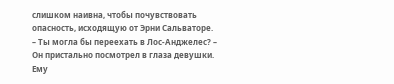слишком наивна, чтобы почувствовать опасность, исходящую от Эрни Сальваторе.
– Ты могла бы переехать в Лос-Анджелес? – Он пристально посмотрел в глаза девушки. Ему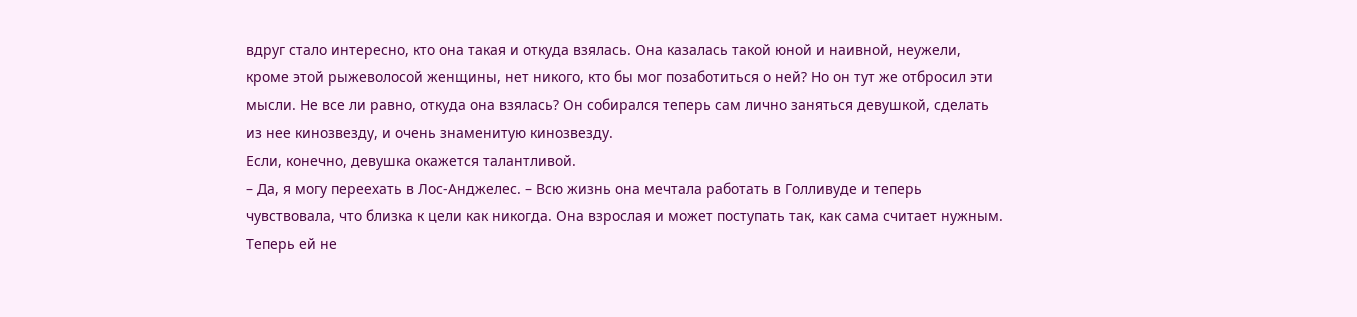вдруг стало интересно, кто она такая и откуда взялась. Она казалась такой юной и наивной, неужели, кроме этой рыжеволосой женщины, нет никого, кто бы мог позаботиться о ней? Но он тут же отбросил эти мысли. Не все ли равно, откуда она взялась? Он собирался теперь сам лично заняться девушкой, сделать из нее кинозвезду, и очень знаменитую кинозвезду.
Если, конечно, девушка окажется талантливой.
– Да, я могу переехать в Лос-Анджелес. – Всю жизнь она мечтала работать в Голливуде и теперь чувствовала, что близка к цели как никогда. Она взрослая и может поступать так, как сама считает нужным. Теперь ей не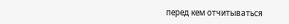перед кем отчитываться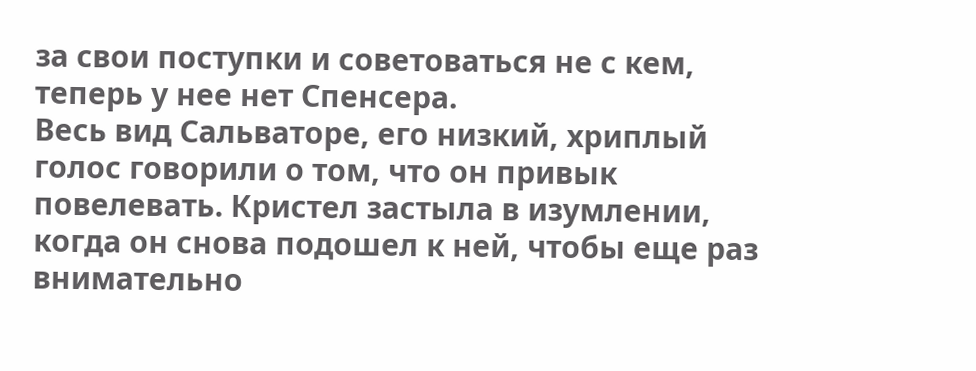за свои поступки и советоваться не с кем, теперь у нее нет Спенсера.
Весь вид Сальваторе, его низкий, хриплый голос говорили о том, что он привык повелевать. Кристел застыла в изумлении, когда он снова подошел к ней, чтобы еще раз внимательно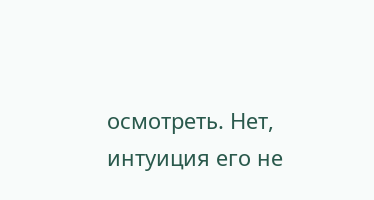осмотреть. Нет, интуиция его не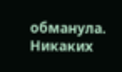обманула. Никаких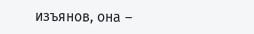изъянов, она –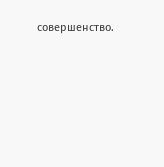совершенство.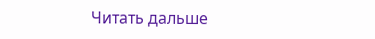Читать дальше